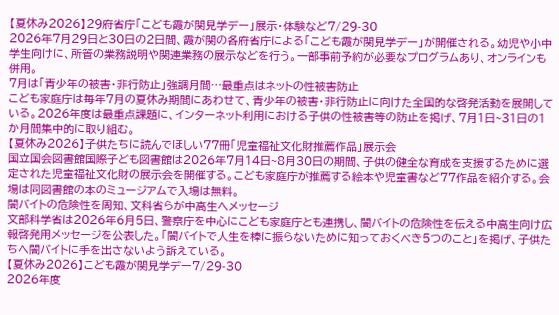【夏休み2026】29府省庁「こども霞が関見学デー」展示・体験など7/29-30
2026年7月29日と30日の2日間、霞が関の各府省庁による「こども霞が関見学デー」が開催される。幼児や小中学生向けに、所管の業務説明や関連業務の展示などを行う。一部事前予約が必要なプログラムあり、オンラインも併用。
7月は「青少年の被害・非行防止」強調月間…最重点はネットの性被害防止
こども家庭庁は毎年7月の夏休み期間にあわせて、青少年の被害・非行防止に向けた全国的な啓発活動を展開している。2026年度は最重点課題に、インターネット利用における子供の性被害等の防止を掲げ、7月1日~31日の1か月間集中的に取り組む。
【夏休み2026】子供たちに読んでほしい77冊「児童福祉文化財推薦作品」展示会
国立国会図書館国際子ども図書館は2026年7月14日~8月30日の期間、子供の健全な育成を支援するために選定された児童福祉文化財の展示会を開催する。こども家庭庁が推薦する絵本や児童書など77作品を紹介する。会場は同図書館の本のミュージアムで入場は無料。
闇バイトの危険性を周知、文科省らが中高生へメッセージ
文部科学省は2026年6月5日、警察庁を中心にこども家庭庁とも連携し、闇バイトの危険性を伝える中高生向け広報啓発用メッセージを公表した。「闇バイトで人生を棒に振らないために知っておくべき5つのこと」を掲げ、子供たちへ闇バイトに手を出さないよう訴えている。
【夏休み2026】こども霞が関見学デー7/29-30
2026年度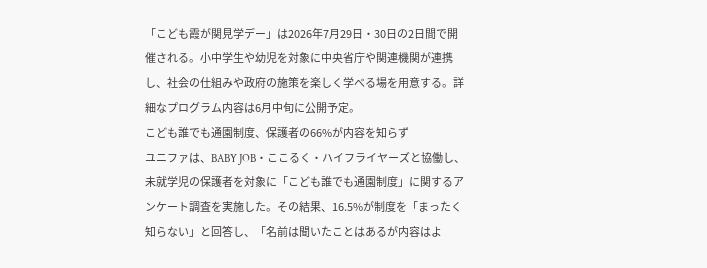「こども霞が関見学デー」は2026年7月29日・30日の2日間で開催される。小中学生や幼児を対象に中央省庁や関連機関が連携し、社会の仕組みや政府の施策を楽しく学べる場を用意する。詳細なプログラム内容は6月中旬に公開予定。
こども誰でも通園制度、保護者の66%が内容を知らず
ユニファは、BABY JOB・ここるく・ハイフライヤーズと協働し、未就学児の保護者を対象に「こども誰でも通園制度」に関するアンケート調査を実施した。その結果、16.5%が制度を「まったく知らない」と回答し、「名前は聞いたことはあるが内容はよ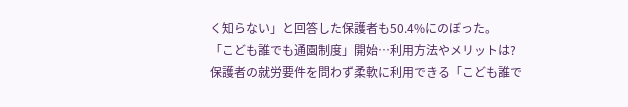く知らない」と回答した保護者も50.4%にのぼった。
「こども誰でも通園制度」開始…利用方法やメリットは?
保護者の就労要件を問わず柔軟に利用できる「こども誰で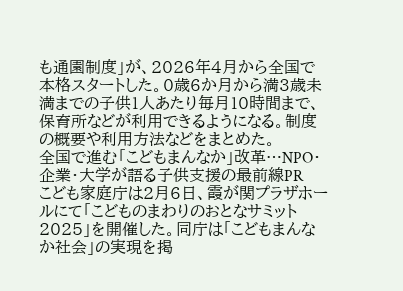も通園制度」が、2026年4月から全国で本格スタートした。0歳6か月から満3歳未満までの子供1人あたり毎月10時間まで、保育所などが利用できるようになる。制度の概要や利用方法などをまとめた。
全国で進む「こどもまんなか」改革…NPO・企業・大学が語る子供支援の最前線PR
こども家庭庁は2月6日、霞が関プラザホールにて「こどものまわりのおとなサミット2025」を開催した。同庁は「こどもまんなか社会」の実現を掲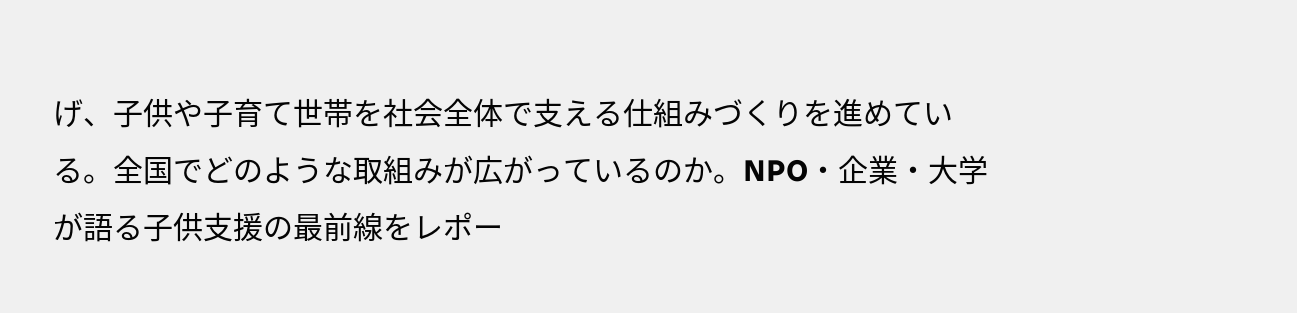げ、子供や子育て世帯を社会全体で支える仕組みづくりを進めている。全国でどのような取組みが広がっているのか。NPO・企業・大学が語る子供支援の最前線をレポー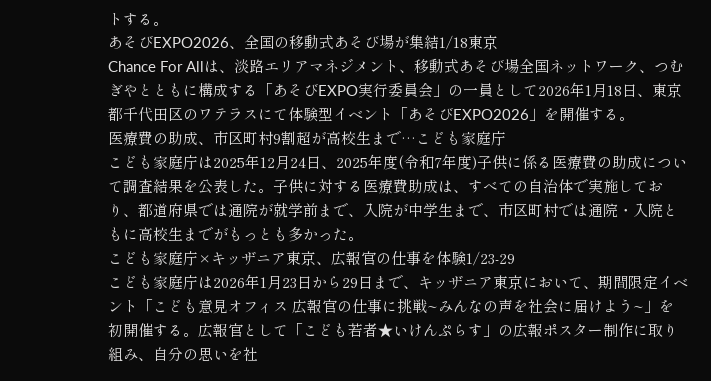トする。
あそびEXPO2026、全国の移動式あそび場が集結1/18東京
Chance For Allは、淡路エリアマネジメント、移動式あそび場全国ネットワーク、つむぎやとともに構成する「あそびEXPO実行委員会」の一員として2026年1月18日、東京都千代田区のワテラスにて体験型イベント「あそびEXPO2026」を開催する。
医療費の助成、市区町村9割超が高校生まで…こども家庭庁
こども家庭庁は2025年12月24日、2025年度(令和7年度)子供に係る医療費の助成について調査結果を公表した。子供に対する医療費助成は、すべての自治体で実施しており、都道府県では通院が就学前まで、入院が中学生まで、市区町村では通院・入院ともに高校生までがもっとも多かった。
こども家庭庁×キッザニア東京、広報官の仕事を体験1/23-29
こども家庭庁は2026年1月23日から29日まで、キッザニア東京において、期間限定イベント「こども意見オフィス 広報官の仕事に挑戦~みんなの声を社会に届けよう~」を初開催する。広報官として「こども若者★いけんぷらす」の広報ポスター制作に取り組み、自分の思いを社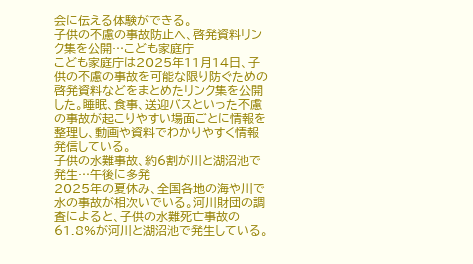会に伝える体験ができる。
子供の不慮の事故防止へ、啓発資料リンク集を公開…こども家庭庁
こども家庭庁は2025年11月14日、子供の不慮の事故を可能な限り防ぐための啓発資料などをまとめたリンク集を公開した。睡眠、食事、送迎バスといった不慮の事故が起こりやすい場面ごとに情報を整理し、動画や資料でわかりやすく情報発信している。
子供の水難事故、約6割が川と湖沼池で発生…午後に多発
2025年の夏休み、全国各地の海や川で水の事故が相次いでいる。河川財団の調査によると、子供の水難死亡事故の61.8%が河川と湖沼池で発生している。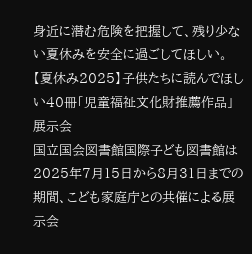身近に潜む危険を把握して、残り少ない夏休みを安全に過ごしてほしい。
【夏休み2025】子供たちに読んでほしい40冊「児童福祉文化財推薦作品」展示会
国立国会図書館国際子ども図書館は2025年7月15日から8月31日までの期間、こども家庭庁との共催による展示会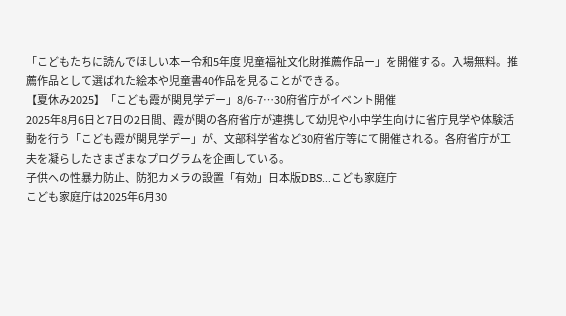「こどもたちに読んでほしい本ー令和5年度 児童福祉文化財推薦作品ー」を開催する。入場無料。推薦作品として選ばれた絵本や児童書40作品を見ることができる。
【夏休み2025】「こども霞が関見学デー」8/6-7…30府省庁がイベント開催
2025年8月6日と7日の2日間、霞が関の各府省庁が連携して幼児や小中学生向けに省庁見学や体験活動を行う「こども霞が関見学デー」が、文部科学省など30府省庁等にて開催される。各府省庁が工夫を凝らしたさまざまなプログラムを企画している。
子供への性暴力防止、防犯カメラの設置「有効」日本版DBS…こども家庭庁
こども家庭庁は2025年6月30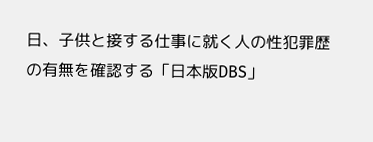日、子供と接する仕事に就く人の性犯罪歴の有無を確認する「日本版DBS」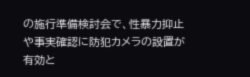の施行準備検討会で、性暴力抑止や事実確認に防犯カメラの設置が有効と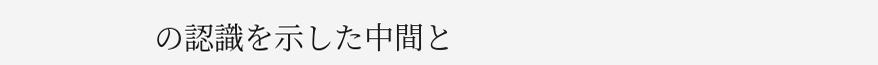の認識を示した中間と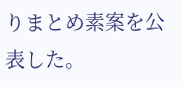りまとめ素案を公表した。